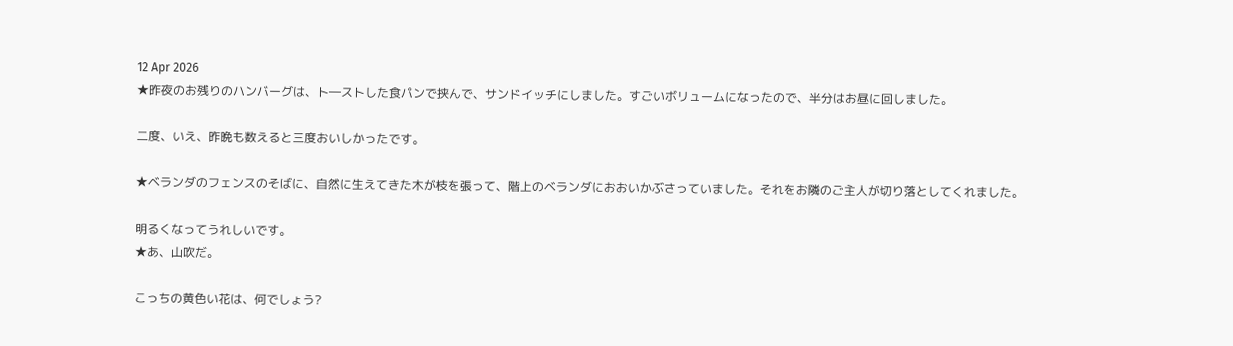12 Apr 2026
★昨夜のお残りのハンバーグは、ト―ストした食パンで挟んで、サンドイッチにしました。すごいボリュームになったので、半分はお昼に回しました。

二度、いえ、昨晩も数えると三度おいしかったです。

★ベランダのフェンスのそばに、自然に生えてきた木が枝を張って、階上のベランダにおおいかぶさっていました。それをお隣のご主人が切り落としてくれました。

明るくなってうれしいです。
★あ、山吹だ。

こっちの黄色い花は、何でしょう?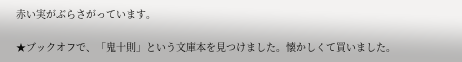赤い実がぶらさがっています。

★ブックオフで、「鬼十則」という文庫本を見つけました。懐かしくて買いました。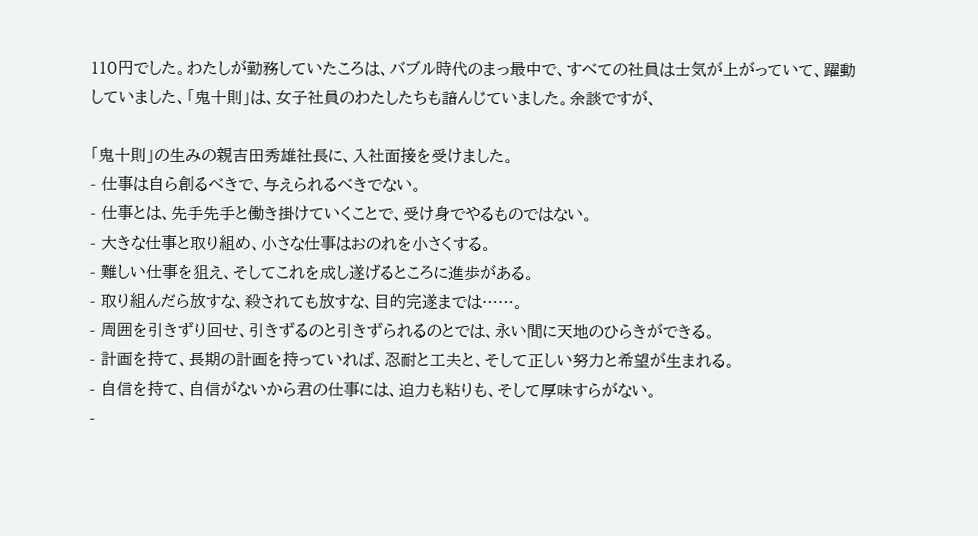110円でした。わたしが勤務していたころは、バブル時代のまっ最中で、すべての社員は士気が上がっていて、躍動していました、「鬼十則」は、女子社員のわたしたちも諳んじていました。余談ですが、

「鬼十則」の生みの親吉田秀雄社長に、入社面接を受けました。
- 仕事は自ら創るべきで、与えられるべきでない。
- 仕事とは、先手先手と働き掛けていくことで、受け身でやるものではない。
- 大きな仕事と取り組め、小さな仕事はおのれを小さくする。
- 難しい仕事を狙え、そしてこれを成し遂げるところに進歩がある。
- 取り組んだら放すな、殺されても放すな、目的完遂までは……。
- 周囲を引きずり回せ、引きずるのと引きずられるのとでは、永い間に天地のひらきができる。
- 計画を持て、長期の計画を持っていれば、忍耐と工夫と、そして正しい努力と希望が生まれる。
- 自信を持て、自信がないから君の仕事には、迫力も粘りも、そして厚味すらがない。
-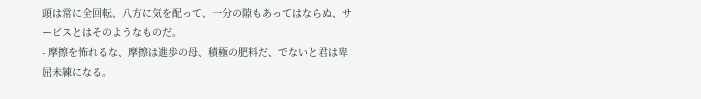頭は常に全回転、八方に気を配って、一分の隙もあってはならぬ、サービスとはそのようなものだ。
- 摩擦を怖れるな、摩擦は進歩の母、積極の肥料だ、でないと君は卑屈未練になる。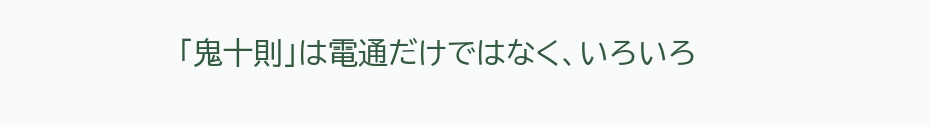「鬼十則」は電通だけではなく、いろいろ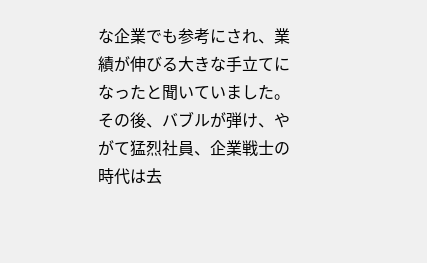な企業でも参考にされ、業績が伸びる大きな手立てになったと聞いていました。その後、バブルが弾け、やがて猛烈社員、企業戦士の時代は去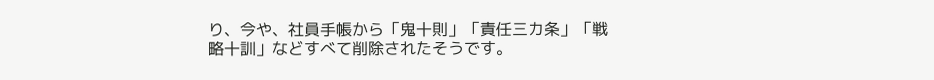り、今や、社員手帳から「鬼十則」「責任三カ条」「戦略十訓」などすべて削除されたそうです。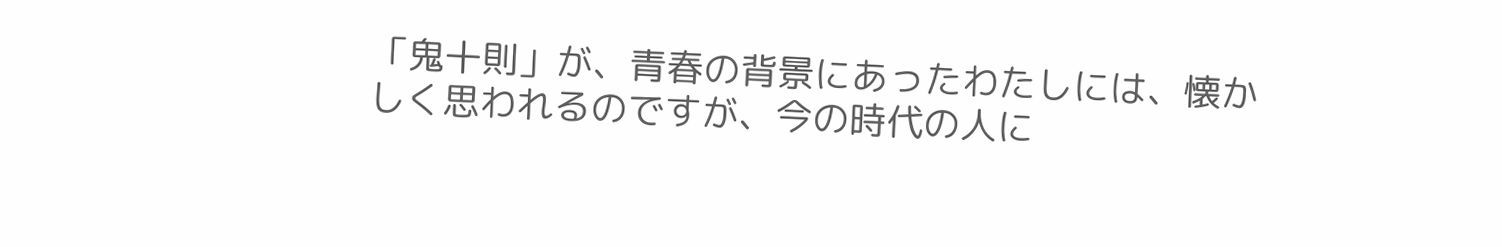「鬼十則」が、青春の背景にあったわたしには、懐かしく思われるのですが、今の時代の人に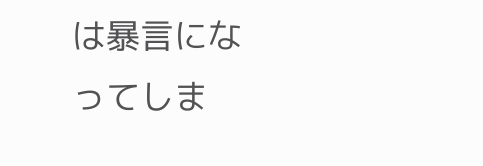は暴言になってしま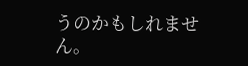うのかもしれません。